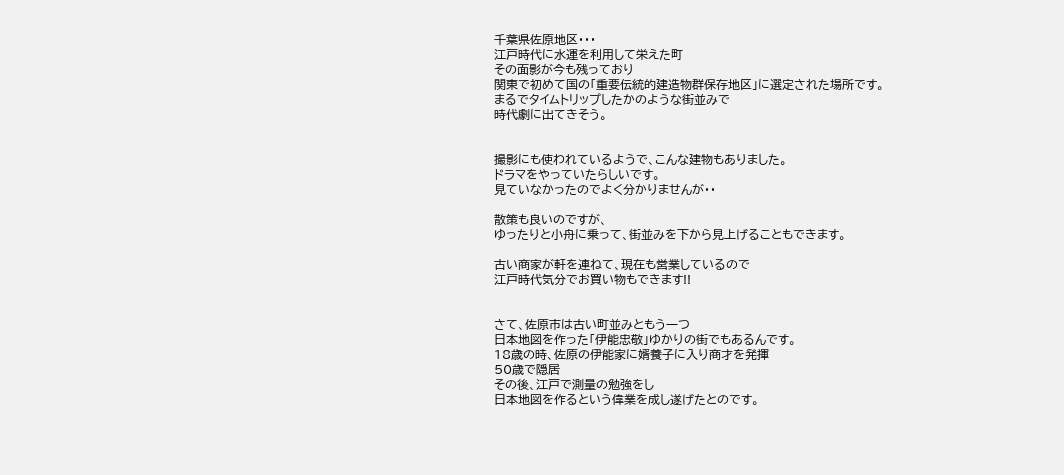千葉県佐原地区・・・
江戸時代に水運を利用して栄えた町
その面影が今も残っており
関東で初めて国の「重要伝統的建造物群保存地区」に選定された場所です。
まるでタイムトリップしたかのような街並みで
時代劇に出てきそう。


撮影にも使われているようで、こんな建物もありました。
ドラマをやっていたらしいです。
見ていなかったのでよく分かりませんが・・

散策も良いのですが、
ゆったりと小舟に乗って、街並みを下から見上げることもできます。

古い商家が軒を連ねて、現在も営業しているので
江戸時代気分でお買い物もできます!!


さて、佐原市は古い町並みともう一つ
日本地図を作った「伊能忠敬」ゆかりの街でもあるんです。
18歳の時、佐原の伊能家に婿養子に入り商才を発揮
50歳で隠居
その後、江戸で測量の勉強をし
日本地図を作るという偉業を成し遂げたとのです。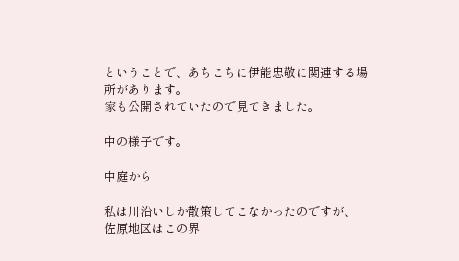ということで、あちこちに伊能忠敬に関連する場所があります。
家も公開されていたので見てきました。

中の様子です。

中庭から

私は川沿いしか散策してこなかったのですが、
佐原地区はこの界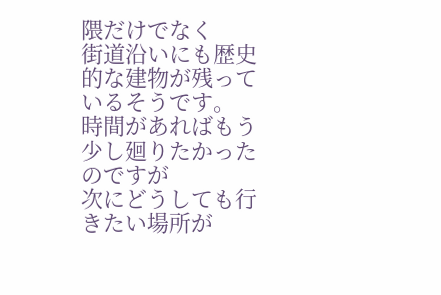隈だけでなく
街道沿いにも歴史的な建物が残っているそうです。
時間があればもう少し廻りたかったのですが
次にどうしても行きたい場所が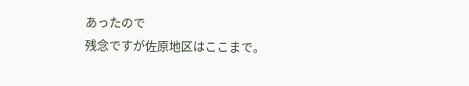あったので
残念ですが佐原地区はここまで。